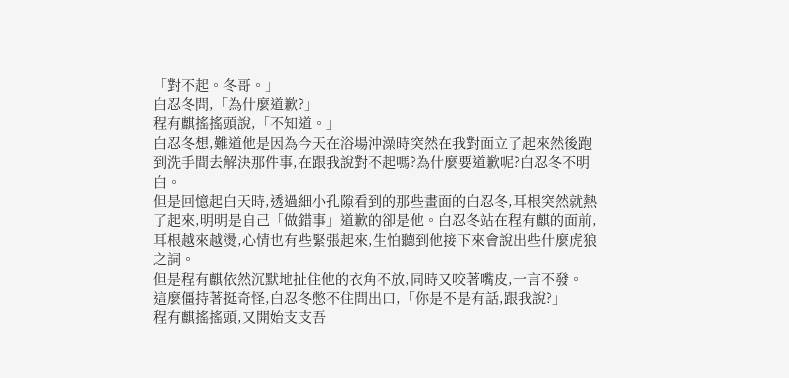「對不起。冬哥。」
白忍冬問,「為什麼道歉?」
程有麒搖搖頭說,「不知道。」
白忍冬想,難道他是因為今天在浴場沖澡時突然在我對面立了起來然後跑到洗手間去解決那件事,在跟我說對不起嗎?為什麼要道歉呢?白忍冬不明白。
但是回憶起白天時,透過細小孔隙看到的那些畫面的白忍冬,耳根突然就熱了起來,明明是自己「做錯事」道歉的卻是他。白忍冬站在程有麒的面前,耳根越來越燙,心情也有些緊張起來,生怕聽到他接下來會說出些什麼虎狼之詞。
但是程有麒依然沉默地扯住他的衣角不放,同時又咬著嘴皮,一言不發。
這麼僵持著挺奇怪,白忍冬憋不住問出口,「你是不是有話,跟我說?」
程有麒搖搖頭,又開始支支吾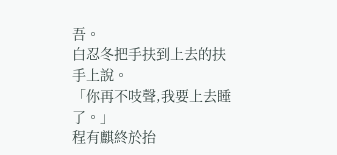吾。
白忍冬把手扶到上去的扶手上說。
「你再不吱聲,我要上去睡了。」
程有麒終於抬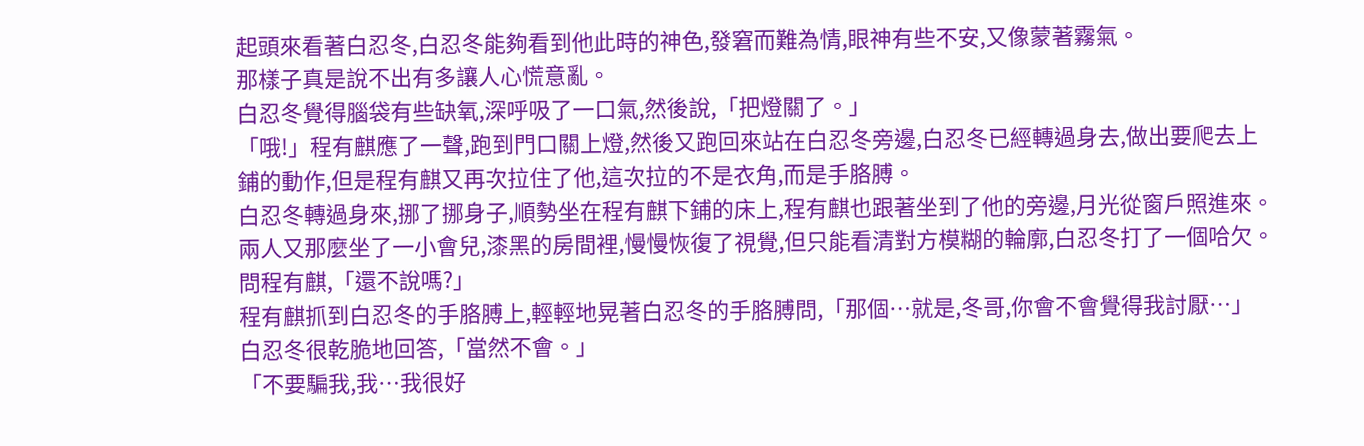起頭來看著白忍冬,白忍冬能夠看到他此時的神色,發窘而難為情,眼神有些不安,又像蒙著霧氣。
那樣子真是說不出有多讓人心慌意亂。
白忍冬覺得腦袋有些缺氧,深呼吸了一口氣,然後說,「把燈關了。」
「哦!」程有麒應了一聲,跑到門口關上燈,然後又跑回來站在白忍冬旁邊,白忍冬已經轉過身去,做出要爬去上鋪的動作,但是程有麒又再次拉住了他,這次拉的不是衣角,而是手胳膊。
白忍冬轉過身來,挪了挪身子,順勢坐在程有麒下鋪的床上,程有麒也跟著坐到了他的旁邊,月光從窗戶照進來。
兩人又那麼坐了一小會兒,漆黑的房間裡,慢慢恢復了視覺,但只能看清對方模糊的輪廓,白忍冬打了一個哈欠。
問程有麒,「還不說嗎?」
程有麒抓到白忍冬的手胳膊上,輕輕地晃著白忍冬的手胳膊問,「那個…就是,冬哥,你會不會覺得我討厭…」
白忍冬很乾脆地回答,「當然不會。」
「不要騙我,我…我很好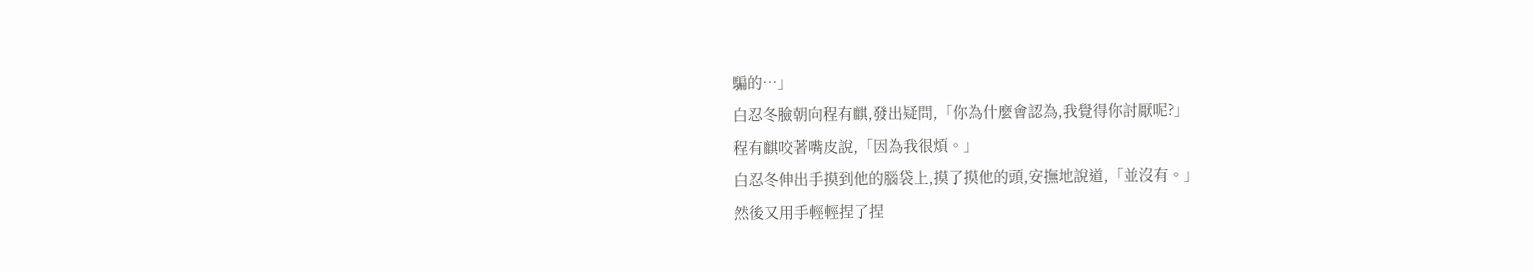騙的…」
白忍冬臉朝向程有麒,發出疑問,「你為什麼會認為,我覺得你討厭呢?」
程有麒咬著嘴皮說,「因為我很煩。」
白忍冬伸出手摸到他的腦袋上,摸了摸他的頭,安撫地說道,「並沒有。」
然後又用手輕輕捏了捏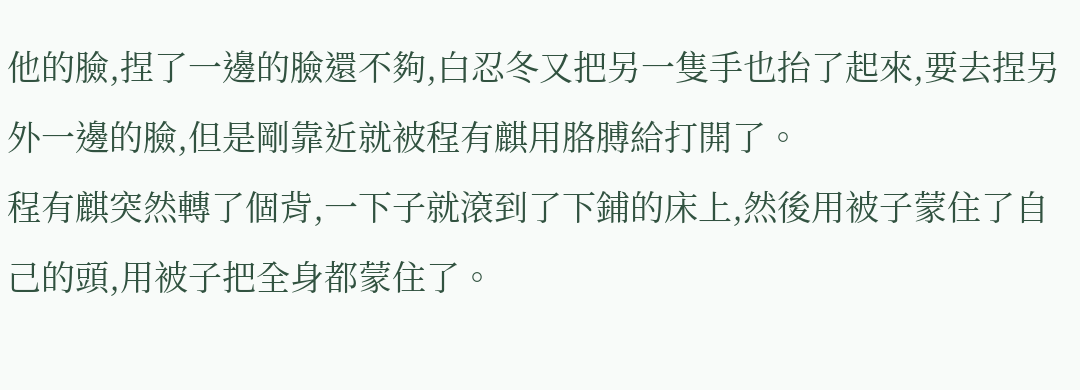他的臉,捏了一邊的臉還不夠,白忍冬又把另一隻手也抬了起來,要去捏另外一邊的臉,但是剛靠近就被程有麒用胳膊給打開了。
程有麒突然轉了個背,一下子就滾到了下鋪的床上,然後用被子蒙住了自己的頭,用被子把全身都蒙住了。